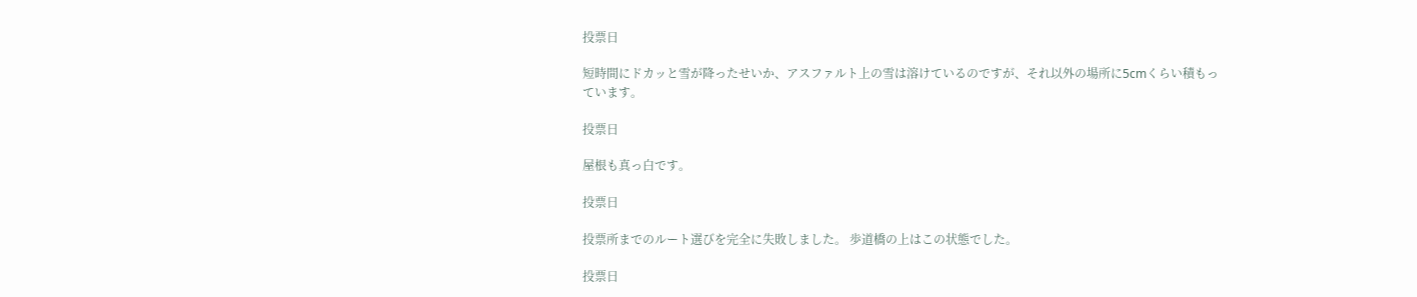投票日

短時間にドカッと雪が降ったせいか、アスファルト上の雪は溶けているのですが、それ以外の場所に5cmくらい積もっています。

投票日

屋根も真っ白です。

投票日

投票所までのルート選びを完全に失敗しました。 歩道橋の上はこの状態でした。

投票日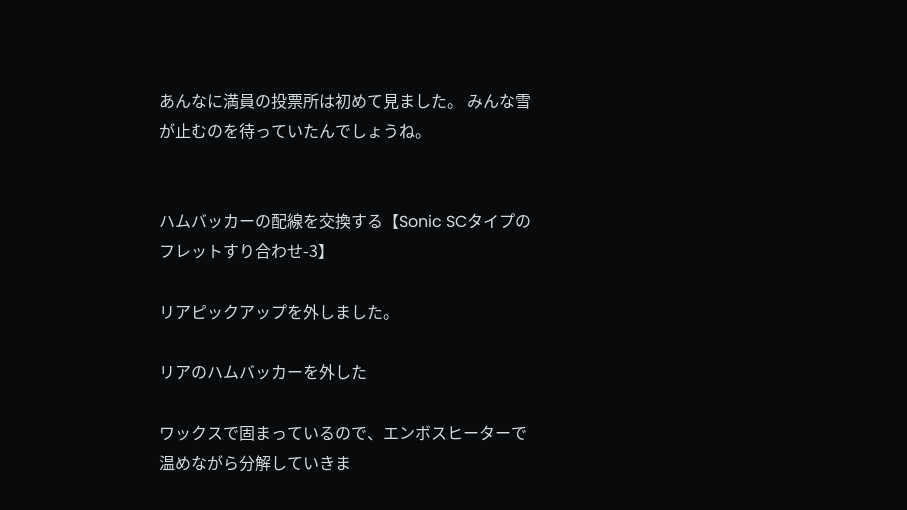あんなに満員の投票所は初めて見ました。 みんな雪が止むのを待っていたんでしょうね。


ハムバッカーの配線を交換する【Sonic SCタイプのフレットすり合わせ-3】

リアピックアップを外しました。

リアのハムバッカーを外した

ワックスで固まっているので、エンボスヒーターで温めながら分解していきま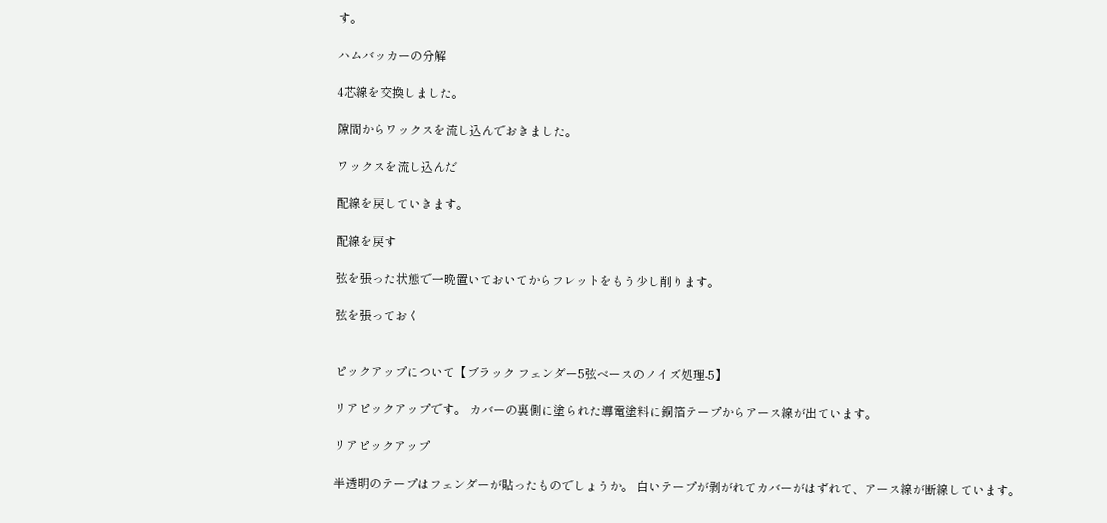す。

ハムバッカーの分解

4芯線を交換しました。

隙間からワックスを流し込んでおきました。

ワックスを流し込んだ

配線を戻していきます。

配線を戻す

弦を張った状態で一晩置いておいてからフレットをもう少し削ります。

弦を張っておく


ピックアップについて【ブラック フェンダー5弦ベースのノイズ処理-5】

リアピックアップです。 カバーの裏側に塗られた導電塗料に銅箔テープからアース線が出ています。

リアピックアップ

半透明のテープはフェンダーが貼ったものでしょうか。 白いテープが剥がれてカバーがはずれて、アース線が断線しています。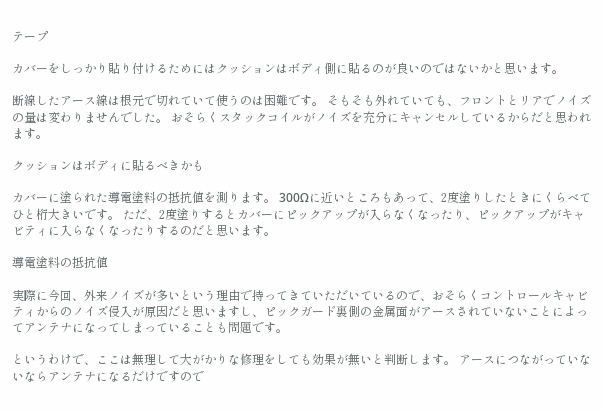テープ

カバーをしっかり貼り付けるためにはクッションはボディ側に貼るのが良いのではないかと思います。

断線したアース線は根元で切れていて使うのは困難です。 そもそも外れていても、フロントとリアでノイズの量は変わりませんでした。 おそらくスタックコイルがノイズを充分にキャンセルしているからだと思われます。

クッションはボディに貼るべきかも

カバーに塗られた導電塗料の抵抗値を測ります。 300Ωに近いところもあって、2度塗りしたときにくらべてひと桁大きいです。 ただ、2度塗りするとカバーにピックアップが入らなくなったり、ピックアップがキャビティに入らなくなったりするのだと思います。

導電塗料の抵抗値

実際に今回、外来ノイズが多いという理由で持ってきていただいているので、おそらくコントロールキャビティからのノイズ侵入が原因だと思いますし、ピックガード裏側の金属面がアースされていないことによってアンテナになってしまっていることも問題です。

というわけで、ここは無理して大がかりな修理をしても効果が無いと判断します。 アースにつながっていないならアンテナになるだけですので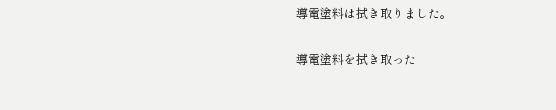導電塗料は拭き取りました。

導電塗料を拭き取った